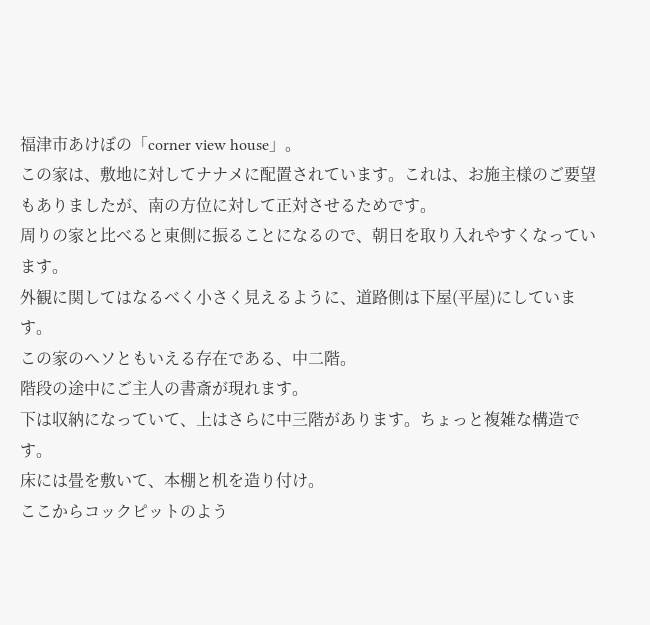福津市あけぼの「corner view house」。
この家は、敷地に対してナナメに配置されています。これは、お施主様のご要望もありましたが、南の方位に対して正対させるためです。
周りの家と比べると東側に振ることになるので、朝日を取り入れやすくなっています。
外観に関してはなるべく小さく見えるように、道路側は下屋(平屋)にしています。
この家のヘソともいえる存在である、中二階。
階段の途中にご主人の書斎が現れます。
下は収納になっていて、上はさらに中三階があります。ちょっと複雑な構造です。
床には畳を敷いて、本棚と机を造り付け。
ここからコックピットのよう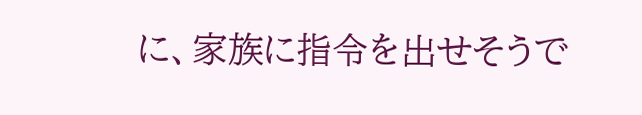に、家族に指令を出せそうで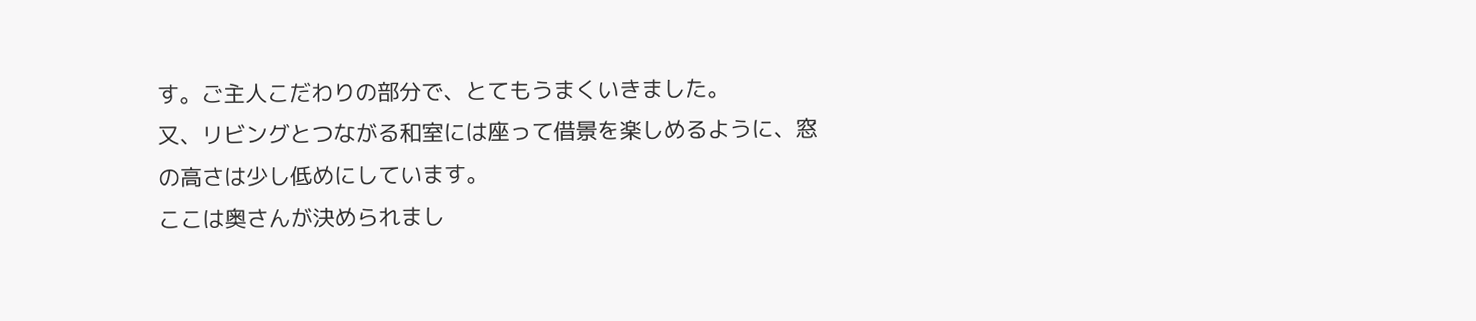す。ご主人こだわりの部分で、とてもうまくいきました。
又、リビングとつながる和室には座って借景を楽しめるように、窓の高さは少し低めにしています。
ここは奥さんが決められまし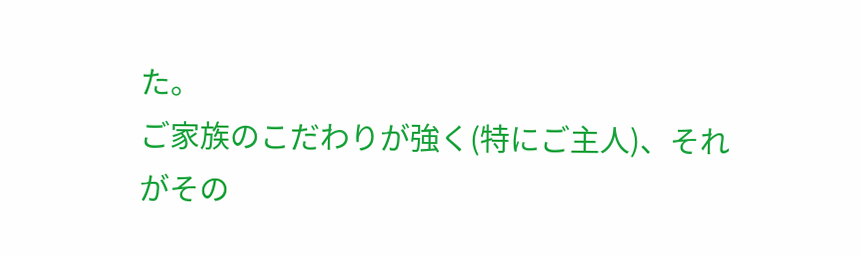た。
ご家族のこだわりが強く(特にご主人)、それがその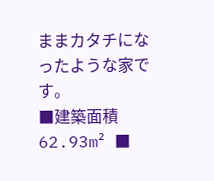ままカタチになったような家です。
■建築面積 62.93m² ■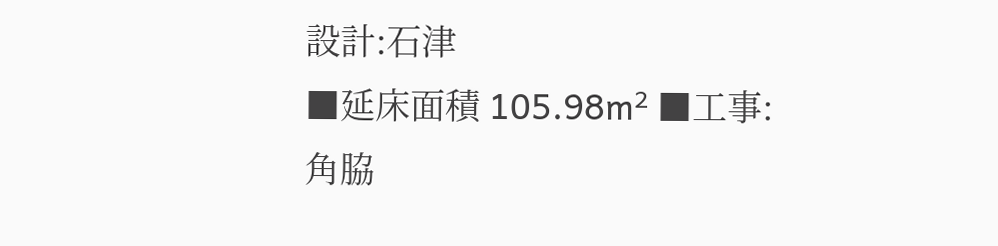設計:石津
■延床面積 105.98m² ■工事:角脇